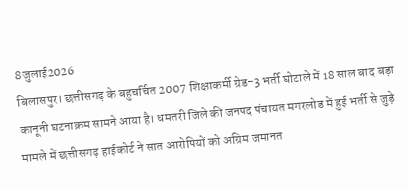8जुलाई2026
बिलासपुर। छत्तीसगढ़ के बहुचर्चित 2007 शिक्षाकर्मी ग्रेड-3 भर्ती घोटाले में 18 साल बाद बड़ा कानूनी घटनाक्रम सामने आया है। धमतरी जिले की जनपद पंचायत मगरलोड में हुई भर्ती से जुड़े मामले में छत्तीसगढ़ हाईकोर्ट ने सात आरोपियों को अग्रिम जमानत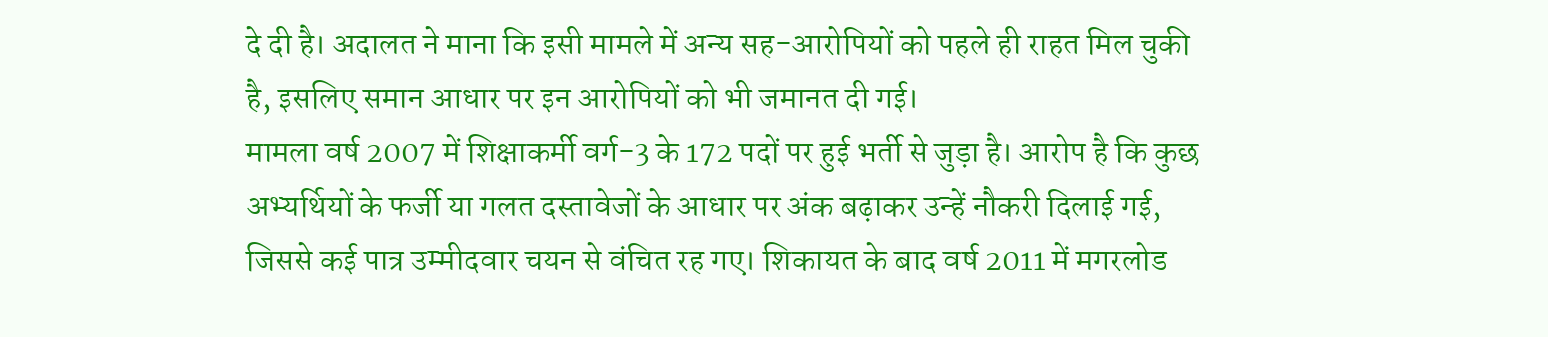दे दी है। अदालत ने माना कि इसी मामले में अन्य सह-आरोपियों को पहले ही राहत मिल चुकी है, इसलिए समान आधार पर इन आरोपियों को भी जमानत दी गई।
मामला वर्ष 2007 में शिक्षाकर्मी वर्ग-3 के 172 पदों पर हुई भर्ती से जुड़ा है। आरोप है कि कुछ अभ्यर्थियों के फर्जी या गलत दस्तावेजों के आधार पर अंक बढ़ाकर उन्हें नौकरी दिलाई गई, जिससे कई पात्र उम्मीदवार चयन से वंचित रह गए। शिकायत के बाद वर्ष 2011 में मगरलोड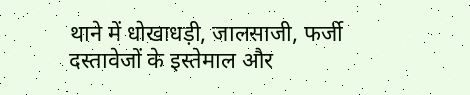थाने में धोखाधड़ी, जालसाजी, फर्जी दस्तावेजों के इस्तेमाल और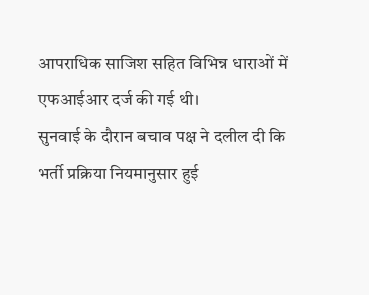आपराधिक साजिश सहित विभिन्न धाराओं में एफआईआर दर्ज की गई थी।
सुनवाई के दौरान बचाव पक्ष ने दलील दी कि भर्ती प्रक्रिया नियमानुसार हुई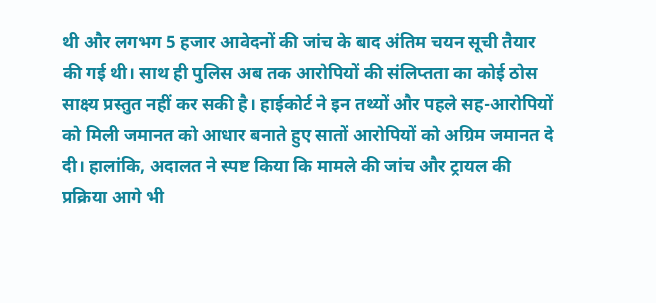थी और लगभग 5 हजार आवेदनों की जांच के बाद अंतिम चयन सूची तैयार की गई थी। साथ ही पुलिस अब तक आरोपियों की संलिप्तता का कोई ठोस साक्ष्य प्रस्तुत नहीं कर सकी है। हाईकोर्ट ने इन तथ्यों और पहले सह-आरोपियों को मिली जमानत को आधार बनाते हुए सातों आरोपियों को अग्रिम जमानत दे दी। हालांकि, अदालत ने स्पष्ट किया कि मामले की जांच और ट्रायल की प्रक्रिया आगे भी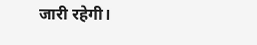जारी रहेगी।